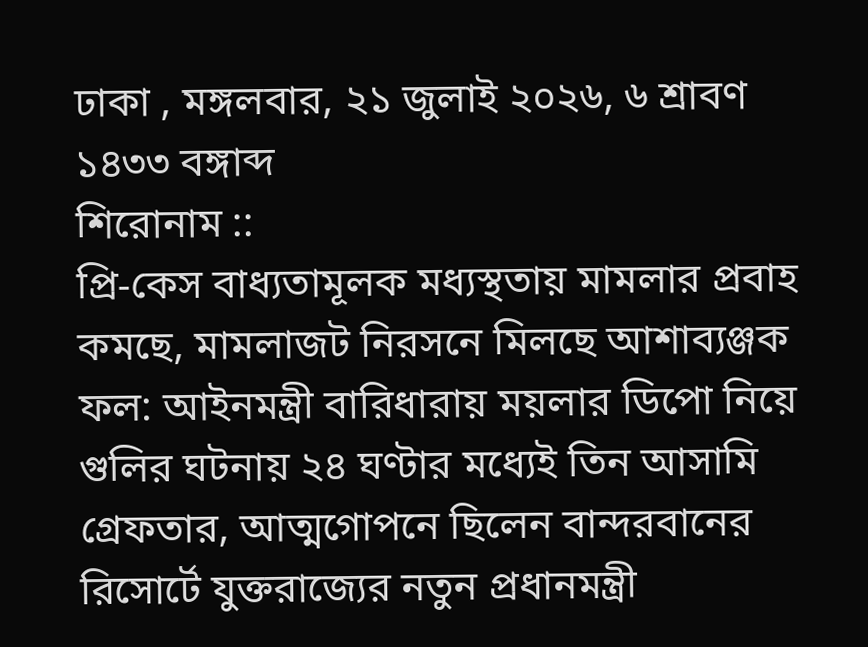ঢাকা , মঙ্গলবার, ২১ জুলাই ২০২৬, ৬ শ্রাবণ ১৪৩৩ বঙ্গাব্দ
শিরোনাম ::
প্রি-কেস বাধ্যতামূলক মধ্যস্থতায় মামলার প্রবাহ কমছে, মামলাজট নিরসনে মিলছে আশাব্যঞ্জক ফল: আইনমন্ত্রী বারিধারায় ময়লার ডিপো নিয়ে গুলির ঘটনায় ২৪ ঘণ্টার মধ্যেই তিন আসামি গ্রেফতার, আত্মগোপনে ছিলেন বান্দরবানের রিসোর্টে যুক্তরাজ্যের নতুন প্রধানমন্ত্রী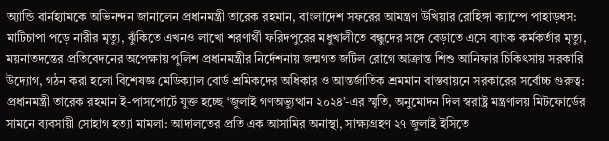অ্যান্ডি বার্নহ্যামকে অভিনন্দন জানালেন প্রধানমন্ত্রী তারেক রহমান, বাংলাদেশ সফরের আমন্ত্রণ উখিয়ার রোহিঙ্গা ক্যাম্পে পাহাড়ধস: মাটিচাপা পড়ে নারীর মৃত্যু, ঝুঁকিতে এখনও লাখো শরণার্থী ফরিদপুরের মধুখালীতে বন্ধুদের সঙ্গে বেড়াতে এসে ব্যাংক কর্মকর্তার মৃত্যু, ময়নাতদন্তের প্রতিবেদনের অপেক্ষায় পুলিশ প্রধানমন্ত্রীর নির্দেশনায় জন্মগত জটিল রোগে আক্রান্ত শিশু আনিফার চিকিৎসায় সরকারি উদ্যোগ, গঠন করা হলো বিশেষজ্ঞ মেডিক্যাল বোর্ড শ্রমিকদের অধিকার ও আন্তর্জাতিক শ্রমমান বাস্তবায়নে সরকারের সর্বোচ্চ গুরুত্ব: প্রধানমন্ত্রী তারেক রহমান ই-পাসপোর্টে যুক্ত হচ্ছে ‘জুলাই গণঅভ্যুত্থান ২০২৪’-এর স্মৃতি, অনুমোদন দিল স্বরাষ্ট্র মন্ত্রণালয় মিটফোর্ডের সামনে ব্যবসায়ী সোহাগ হত্যা মামলা: আদালতের প্রতি এক আসামির অনাস্থা, সাক্ষ্যগ্রহণ ২৭ জুলাই ইসিতে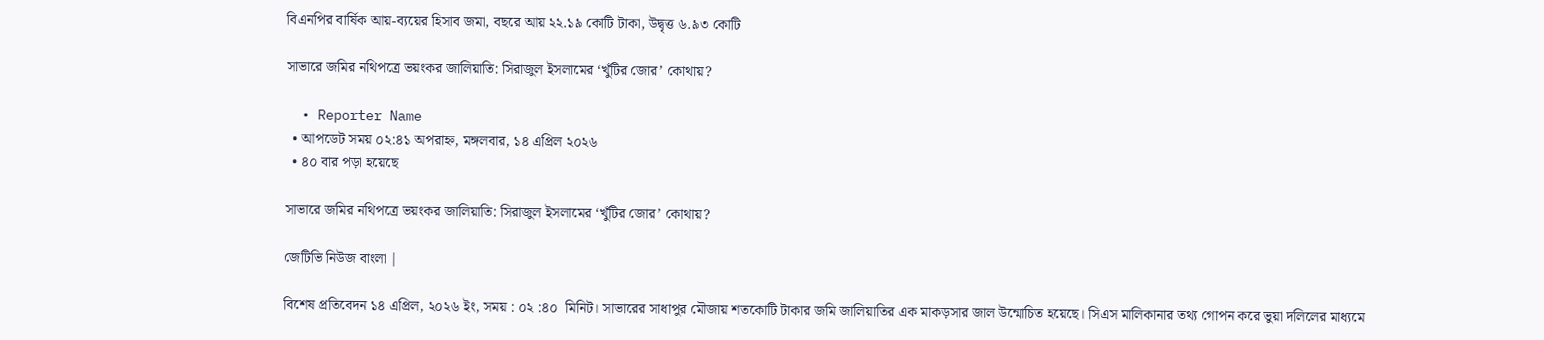বিএনপির বার্ষিক আয়-ব্যয়ের হিসাব জমা, বছরে আয় ২২.১৯ কোটি টাকা, উদ্বৃত্ত ৬.৯৩ কোটি

সাভারে জমির নথিপত্রে ভয়ংকর জালিয়াতি: সিরাজুল ইসলামের ‘খুঁটির জোর’ কোথায়?

  • Reporter Name
  • আপডেট সময় ০২:৪১ অপরাহ্ন, মঙ্গলবার, ১৪ এপ্রিল ২০২৬
  • ৪০ বার পড়া হয়েছে

সাভারে জমির নথিপত্রে ভয়ংকর জালিয়াতি: সিরাজুল ইসলামের ‘খুঁটির জোর’ কোথায়?

জেটিভি নিউজ বাংলা |

বিশেষ প্রতিবেদন ১৪ এপ্রিল, ২০২৬ ইং, সময় : ০২ :৪০  মিনিট। সাভারের সাধাপুর মৌজায় শতকোটি টাকার জমি জালিয়াতির এক মাকড়সার জাল উন্মোচিত হয়েছে। সিএস মালিকানার তথ্য গোপন করে ভুয়া দলিলের মাধ্যমে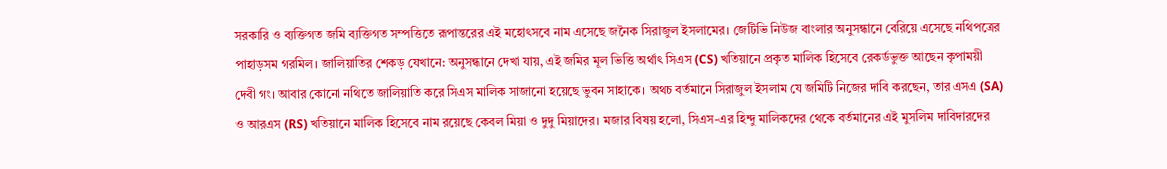সরকারি ও ব্যক্তিগত জমি ব্যক্তিগত সম্পত্তিতে রূপান্তরের এই মহোৎসবে নাম এসেছে জনৈক সিরাজুল ইসলামের। জেটিভি নিউজ বাংলার অনুসন্ধানে বেরিয়ে এসেছে নথিপত্রের পাহাড়সম গরমিল। জালিয়াতির শেকড় যেখানে: অনুসন্ধানে দেখা যায়, এই জমির মূল ভিত্তি অর্থাৎ সিএস (CS) খতিয়ানে প্রকৃত মালিক হিসেবে রেকর্ডভুক্ত আছেন কৃপাময়ী দেবী গং। আবার কোনো নথিতে জালিয়াতি করে সিএস মালিক সাজানো হয়েছে ভুবন সাহাকে। অথচ বর্তমানে সিরাজুল ইসলাম যে জমিটি নিজের দাবি করছেন, তার এসএ (SA) ও আরএস (RS) খতিয়ানে মালিক হিসেবে নাম রয়েছে কেবল মিয়া ও দুদু মিয়াদের। মজার বিষয় হলো, সিএস-এর হিন্দু মালিকদের থেকে বর্তমানের এই মুসলিম দাবিদারদের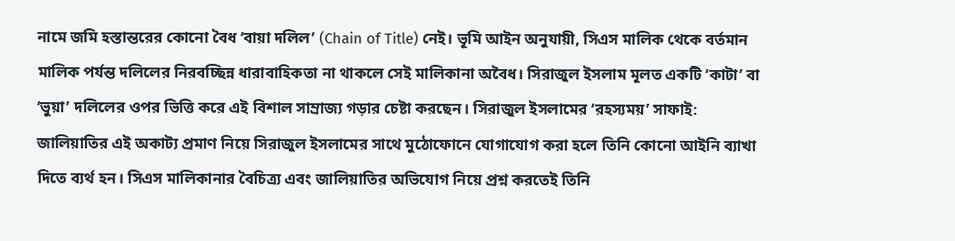নামে জমি হস্তান্তরের কোনো বৈধ ‘বায়া দলিল’ (Chain of Title) নেই। ভূমি আইন অনুযায়ী, সিএস মালিক থেকে বর্তমান মালিক পর্যন্ত দলিলের নিরবচ্ছিন্ন ধারাবাহিকতা না থাকলে সেই মালিকানা অবৈধ। সিরাজুল ইসলাম মূলত একটি ‘কাটা’ বা ‘ভুয়া’ দলিলের ওপর ভিত্তি করে এই বিশাল সাম্রাজ্য গড়ার চেষ্টা করছেন। সিরাজুল ইসলামের ‘রহস্যময়’ সাফাই: জালিয়াতির এই অকাট্য প্রমাণ নিয়ে সিরাজুল ইসলামের সাথে মুঠোফোনে যোগাযোগ করা হলে তিনি কোনো আইনি ব্যাখা দিতে ব্যর্থ হন। সিএস মালিকানার বৈচিত্র্য এবং জালিয়াতির অভিযোগ নিয়ে প্রশ্ন করতেই তিনি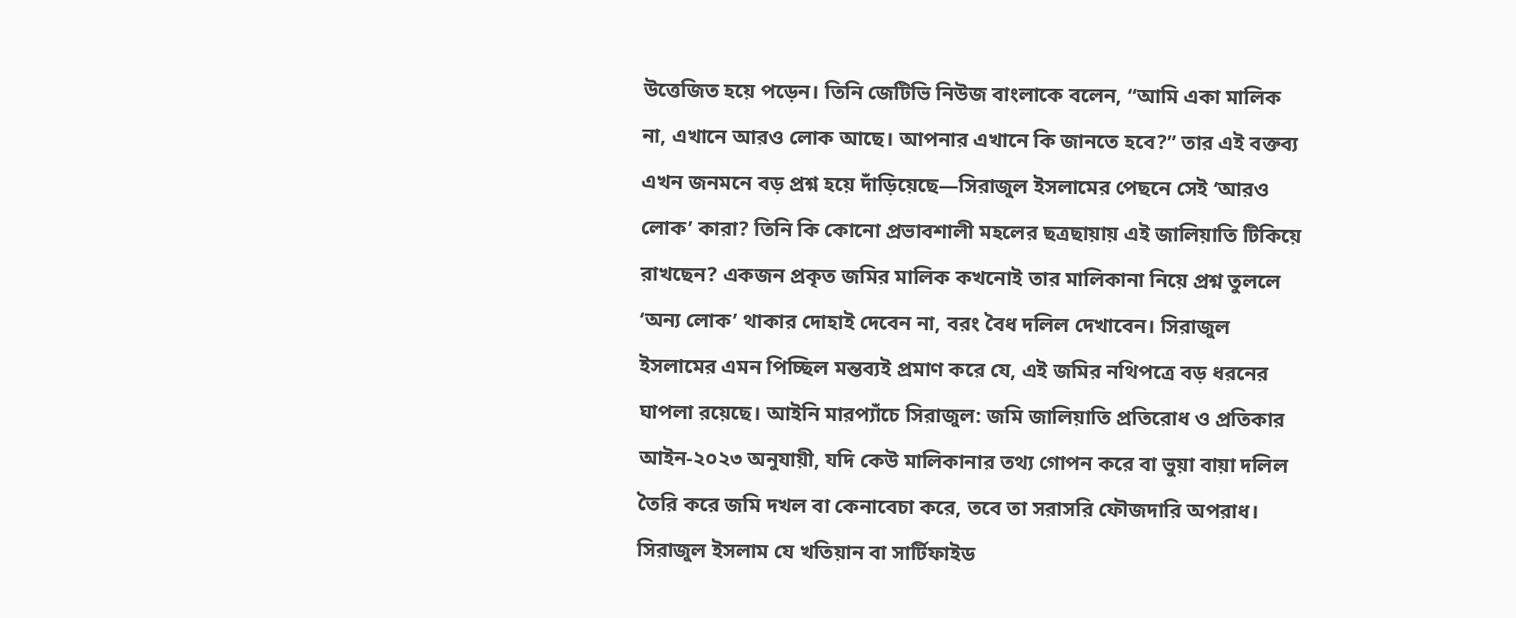উত্তেজিত হয়ে পড়েন। তিনি জেটিভি নিউজ বাংলাকে বলেন, “আমি একা মালিক না, এখানে আরও লোক আছে। আপনার এখানে কি জানতে হবে?” তার এই বক্তব্য এখন জনমনে বড় প্রশ্ন হয়ে দাঁড়িয়েছে—সিরাজুল ইসলামের পেছনে সেই ‘আরও লোক’ কারা? তিনি কি কোনো প্রভাবশালী মহলের ছত্রছায়ায় এই জালিয়াতি টিকিয়ে রাখছেন? একজন প্রকৃত জমির মালিক কখনোই তার মালিকানা নিয়ে প্রশ্ন তুললে ‘অন্য লোক’ থাকার দোহাই দেবেন না, বরং বৈধ দলিল দেখাবেন। সিরাজুল ইসলামের এমন পিচ্ছিল মন্তব্যই প্রমাণ করে যে, এই জমির নথিপত্রে বড় ধরনের ঘাপলা রয়েছে। আইনি মারপ্যাঁচে সিরাজুল: জমি জালিয়াতি প্রতিরোধ ও প্রতিকার আইন-২০২৩ অনুযায়ী, যদি কেউ মালিকানার তথ্য গোপন করে বা ভুয়া বায়া দলিল তৈরি করে জমি দখল বা কেনাবেচা করে, তবে তা সরাসরি ফৌজদারি অপরাধ। সিরাজুল ইসলাম যে খতিয়ান বা সার্টিফাইড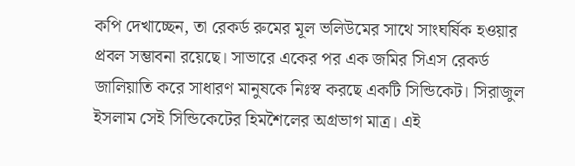কপি দেখাচ্ছেন, তা রেকর্ড রুমের মূল ভলিউমের সাথে সাংঘর্ষিক হওয়ার প্রবল সম্ভাবনা রয়েছে। সাভারে একের পর এক জমির সিএস রেকর্ড জালিয়াতি করে সাধারণ মানুষকে নিঃস্ব করছে একটি সিন্ডিকেট। সিরাজুল ইসলাম সেই সিন্ডিকেটের হিমশৈলের অগ্রভাগ মাত্র। এই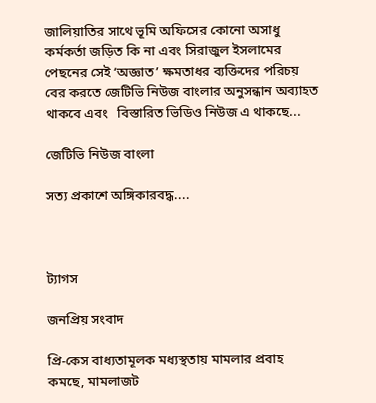জালিয়াতির সাথে ভূমি অফিসের কোনো অসাধু কর্মকর্তা জড়িত কি না এবং সিরাজুল ইসলামের পেছনের সেই ‘অজ্ঞাত’ ক্ষমতাধর ব্যক্তিদের পরিচয় বের করতে জেটিভি নিউজ বাংলার অনুসন্ধান অব্যাহত থাকবে এবং   বিস্তারিত ভিডিও নিউজ এ থাকছে...

জেটিভি নিউজ বাংলা

সত্য প্রকাশে অঙ্গিকারবদ্ধ....



ট্যাগস

জনপ্রিয় সংবাদ

প্রি-কেস বাধ্যতামূলক মধ্যস্থতায় মামলার প্রবাহ কমছে, মামলাজট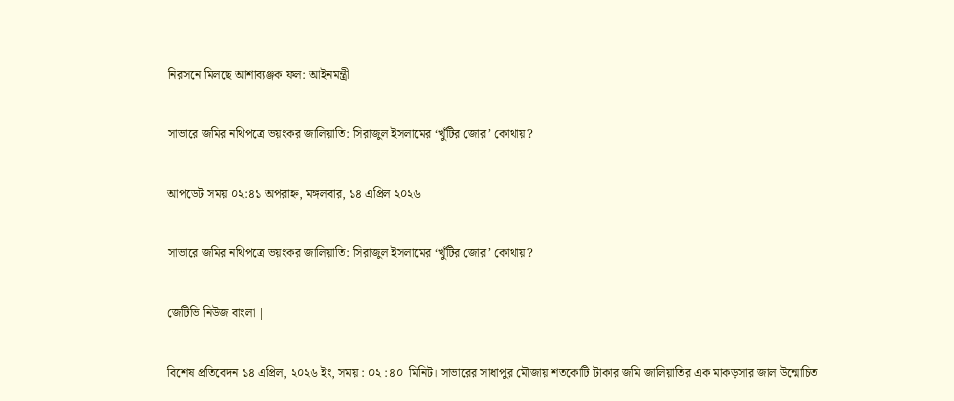নিরসনে মিলছে আশাব্যঞ্জক ফল: আইনমন্ত্রী

সাভারে জমির নথিপত্রে ভয়ংকর জালিয়াতি: সিরাজুল ইসলামের ‘খুঁটির জোর’ কোথায়?

আপডেট সময় ০২:৪১ অপরাহ্ন, মঙ্গলবার, ১৪ এপ্রিল ২০২৬

সাভারে জমির নথিপত্রে ভয়ংকর জালিয়াতি: সিরাজুল ইসলামের ‘খুঁটির জোর’ কোথায়?

জেটিভি নিউজ বাংলা |

বিশেষ প্রতিবেদন ১৪ এপ্রিল, ২০২৬ ইং, সময় : ০২ :৪০  মিনিট। সাভারের সাধাপুর মৌজায় শতকোটি টাকার জমি জালিয়াতির এক মাকড়সার জাল উন্মোচিত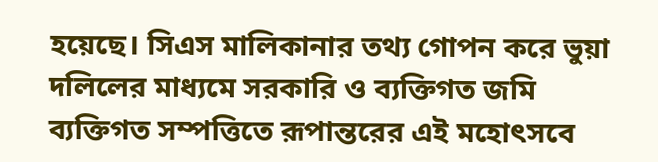হয়েছে। সিএস মালিকানার তথ্য গোপন করে ভুয়া দলিলের মাধ্যমে সরকারি ও ব্যক্তিগত জমি ব্যক্তিগত সম্পত্তিতে রূপান্তরের এই মহোৎসবে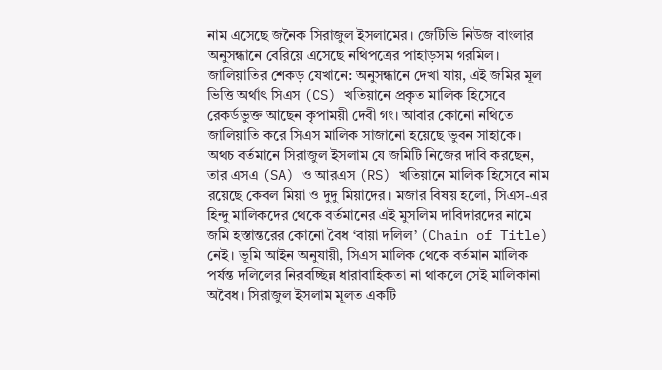নাম এসেছে জনৈক সিরাজুল ইসলামের। জেটিভি নিউজ বাংলার অনুসন্ধানে বেরিয়ে এসেছে নথিপত্রের পাহাড়সম গরমিল। জালিয়াতির শেকড় যেখানে: অনুসন্ধানে দেখা যায়, এই জমির মূল ভিত্তি অর্থাৎ সিএস (CS) খতিয়ানে প্রকৃত মালিক হিসেবে রেকর্ডভুক্ত আছেন কৃপাময়ী দেবী গং। আবার কোনো নথিতে জালিয়াতি করে সিএস মালিক সাজানো হয়েছে ভুবন সাহাকে। অথচ বর্তমানে সিরাজুল ইসলাম যে জমিটি নিজের দাবি করছেন, তার এসএ (SA) ও আরএস (RS) খতিয়ানে মালিক হিসেবে নাম রয়েছে কেবল মিয়া ও দুদু মিয়াদের। মজার বিষয় হলো, সিএস-এর হিন্দু মালিকদের থেকে বর্তমানের এই মুসলিম দাবিদারদের নামে জমি হস্তান্তরের কোনো বৈধ ‘বায়া দলিল’ (Chain of Title) নেই। ভূমি আইন অনুযায়ী, সিএস মালিক থেকে বর্তমান মালিক পর্যন্ত দলিলের নিরবচ্ছিন্ন ধারাবাহিকতা না থাকলে সেই মালিকানা অবৈধ। সিরাজুল ইসলাম মূলত একটি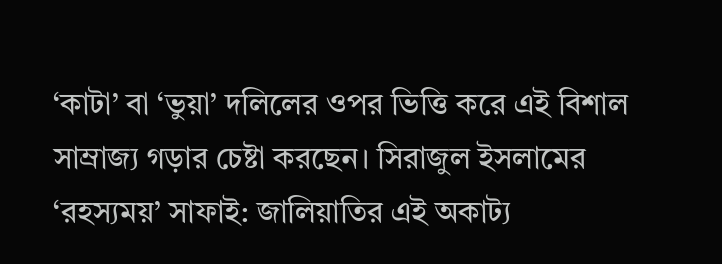‘কাটা’ বা ‘ভুয়া’ দলিলের ওপর ভিত্তি করে এই বিশাল সাম্রাজ্য গড়ার চেষ্টা করছেন। সিরাজুল ইসলামের ‘রহস্যময়’ সাফাই: জালিয়াতির এই অকাট্য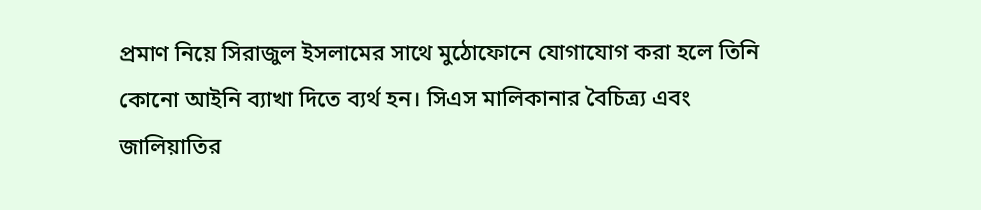প্রমাণ নিয়ে সিরাজুল ইসলামের সাথে মুঠোফোনে যোগাযোগ করা হলে তিনি কোনো আইনি ব্যাখা দিতে ব্যর্থ হন। সিএস মালিকানার বৈচিত্র্য এবং জালিয়াতির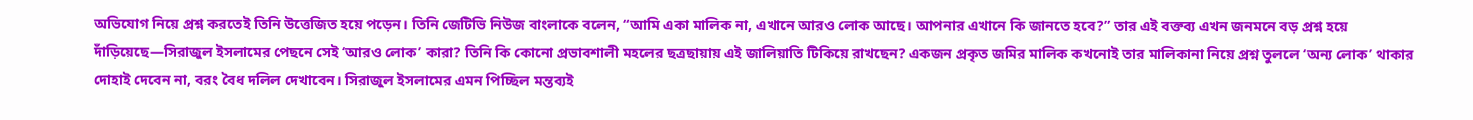অভিযোগ নিয়ে প্রশ্ন করতেই তিনি উত্তেজিত হয়ে পড়েন। তিনি জেটিভি নিউজ বাংলাকে বলেন, “আমি একা মালিক না, এখানে আরও লোক আছে। আপনার এখানে কি জানতে হবে?” তার এই বক্তব্য এখন জনমনে বড় প্রশ্ন হয়ে দাঁড়িয়েছে—সিরাজুল ইসলামের পেছনে সেই ‘আরও লোক’ কারা? তিনি কি কোনো প্রভাবশালী মহলের ছত্রছায়ায় এই জালিয়াতি টিকিয়ে রাখছেন? একজন প্রকৃত জমির মালিক কখনোই তার মালিকানা নিয়ে প্রশ্ন তুললে ‘অন্য লোক’ থাকার দোহাই দেবেন না, বরং বৈধ দলিল দেখাবেন। সিরাজুল ইসলামের এমন পিচ্ছিল মন্তব্যই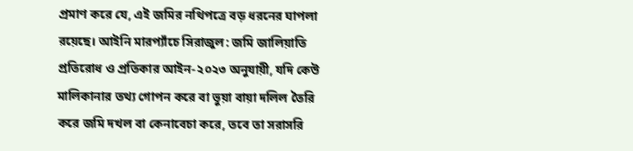প্রমাণ করে যে, এই জমির নথিপত্রে বড় ধরনের ঘাপলা রয়েছে। আইনি মারপ্যাঁচে সিরাজুল: জমি জালিয়াতি প্রতিরোধ ও প্রতিকার আইন-২০২৩ অনুযায়ী, যদি কেউ মালিকানার তথ্য গোপন করে বা ভুয়া বায়া দলিল তৈরি করে জমি দখল বা কেনাবেচা করে, তবে তা সরাসরি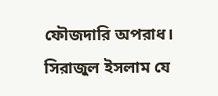ফৌজদারি অপরাধ। সিরাজুল ইসলাম যে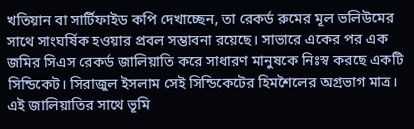খতিয়ান বা সার্টিফাইড কপি দেখাচ্ছেন, তা রেকর্ড রুমের মূল ভলিউমের সাথে সাংঘর্ষিক হওয়ার প্রবল সম্ভাবনা রয়েছে। সাভারে একের পর এক জমির সিএস রেকর্ড জালিয়াতি করে সাধারণ মানুষকে নিঃস্ব করছে একটি সিন্ডিকেট। সিরাজুল ইসলাম সেই সিন্ডিকেটের হিমশৈলের অগ্রভাগ মাত্র। এই জালিয়াতির সাথে ভূমি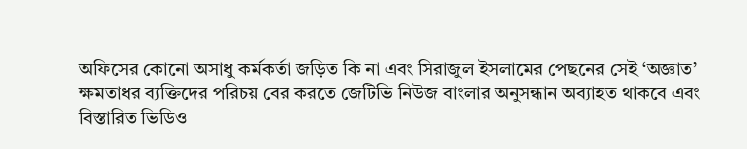অফিসের কোনো অসাধু কর্মকর্তা জড়িত কি না এবং সিরাজুল ইসলামের পেছনের সেই ‘অজ্ঞাত’ ক্ষমতাধর ব্যক্তিদের পরিচয় বের করতে জেটিভি নিউজ বাংলার অনুসন্ধান অব্যাহত থাকবে এবং   বিস্তারিত ভিডিও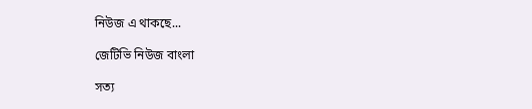নিউজ এ থাকছে...

জেটিভি নিউজ বাংলা

সত্য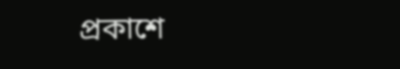প্রকাশে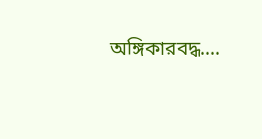অঙ্গিকারবদ্ধ....